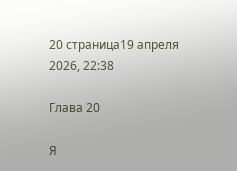20 страница19 апреля 2026, 22:38

Глава 20

Я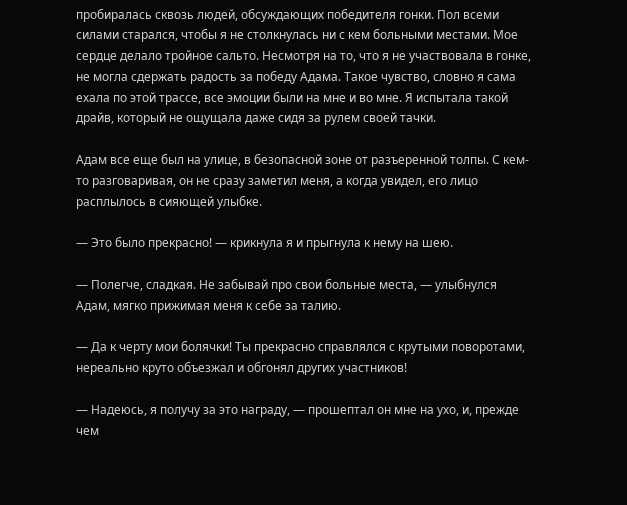пробиралась сквозь людей, обсуждающих победителя гонки. Пол всеми силами старался, чтобы я не столкнулась ни с кем больными местами. Мое сердце делало тройное сальто. Несмотря на то, что я не участвовала в гонке, не могла сдержать радость за победу Адама. Такое чувство, словно я сама ехала по этой трассе, все эмоции были на мне и во мне. Я испытала такой драйв, который не ощущала даже сидя за рулем своей тачки.

Адам все еще был на улице, в безопасной зоне от разъеренной толпы. С кем-то разговаривая, он не сразу заметил меня, а когда увидел, его лицо расплылось в сияющей улыбке.

— Это было прекрасно! — крикнула я и прыгнула к нему на шею.

— Полегче, сладкая. Не забывай про свои больные места, — улыбнулся Адам, мягко прижимая меня к себе за талию.

— Да к черту мои болячки! Ты прекрасно справлялся с крутыми поворотами, нереально круто объезжал и обгонял других участников!

— Надеюсь, я получу за это награду, — прошептал он мне на ухо, и, прежде чем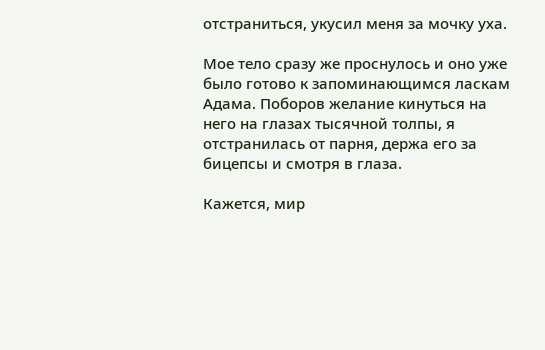отстраниться, укусил меня за мочку уха.

Мое тело сразу же проснулось и оно уже было готово к запоминающимся ласкам Адама. Поборов желание кинуться на него на глазах тысячной толпы, я отстранилась от парня, держа его за бицепсы и смотря в глаза.

Кажется, мир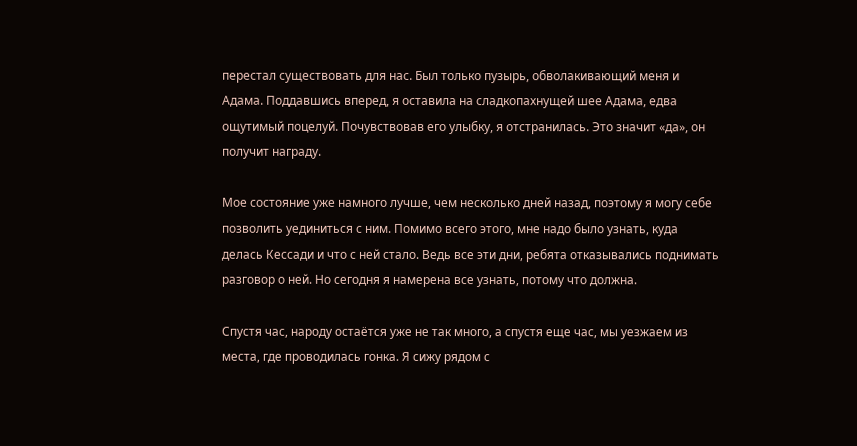перестал существовать для нас. Был только пузырь, обволакивающий меня и Адама. Поддавшись вперед, я оставила на сладкопахнущей шее Адама, едва ощутимый поцелуй. Почувствовав его улыбку, я отстранилась. Это значит «да», он получит награду.

Мое состояние уже намного лучше, чем несколько дней назад, поэтому я могу себе позволить уединиться с ним. Помимо всего этого, мне надо было узнать, куда делась Кессади и что с ней стало. Ведь все эти дни, ребята отказывались поднимать разговор о ней. Но сегодня я намерена все узнать, потому что должна.

Спустя час, народу остаётся уже не так много, а спустя еще час, мы уезжаем из места, где проводилась гонка. Я сижу рядом с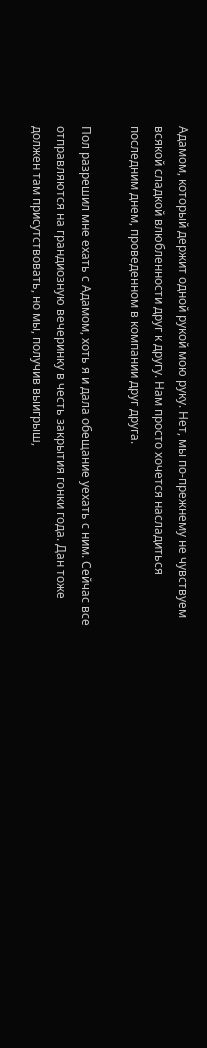Адамом, который держит одной рукой мою руку. Нет, мы по-прежнему не чувствуем всякой сладкой влюбленности друг к другу. Нам просто хочется насладиться последним днем, проведенном в компании друг друга.

Пол разрешил мне ехать с Адамом, хоть я и дала обещание уехать с ним. Сейчас все отправляются на грандиозную вечеринку в честь закрытия гонки года. Дан тоже должен там присутствовать, но мы, получив выигрыш,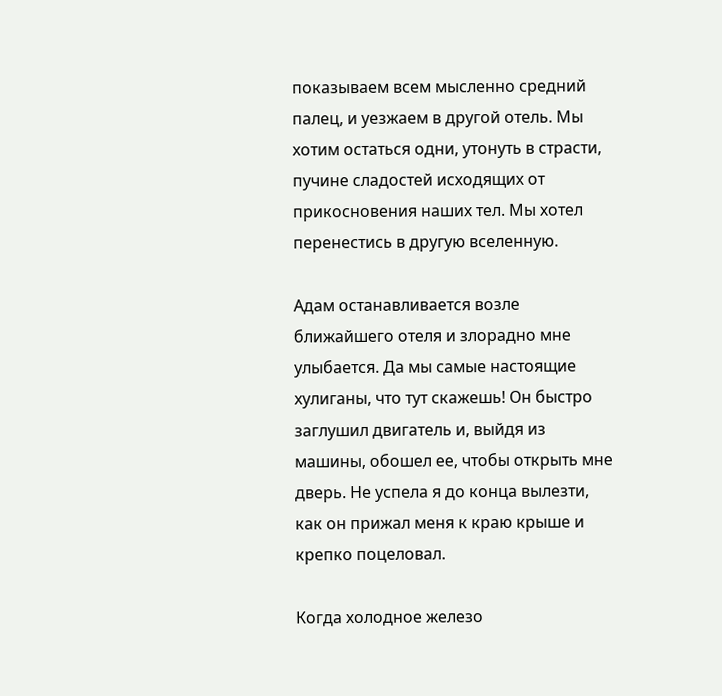показываем всем мысленно средний палец, и уезжаем в другой отель. Мы хотим остаться одни, утонуть в страсти, пучине сладостей исходящих от прикосновения наших тел. Мы хотел перенестись в другую вселенную.

Адам останавливается возле ближайшего отеля и злорадно мне улыбается. Да мы самые настоящие хулиганы, что тут скажешь! Он быстро заглушил двигатель и, выйдя из машины, обошел ее, чтобы открыть мне дверь. Не успела я до конца вылезти, как он прижал меня к краю крыше и крепко поцеловал.

Когда холодное железо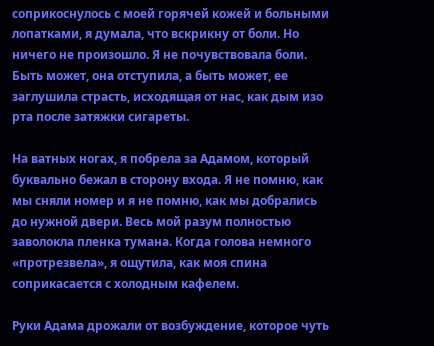соприкоснулось с моей горячей кожей и больными лопатками, я думала, что вскрикну от боли. Но ничего не произошло. Я не почувствовала боли. Быть может, она отступила, а быть может, ее заглушила страсть, исходящая от нас, как дым изо рта после затяжки сигареты.

На ватных ногах, я побрела за Адамом, который буквально бежал в сторону входа. Я не помню, как мы сняли номер и я не помню, как мы добрались до нужной двери. Весь мой разум полностью заволокла пленка тумана. Когда голова немного «протрезвела», я ощутила, как моя спина соприкасается с холодным кафелем.

Руки Адама дрожали от возбуждение, которое чуть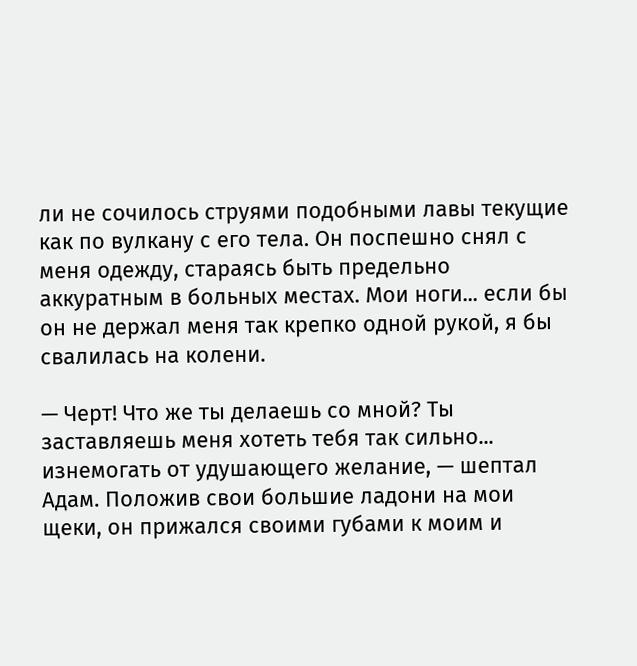ли не сочилось струями подобными лавы текущие как по вулкану с его тела. Он поспешно снял с меня одежду, стараясь быть предельно аккуратным в больных местах. Мои ноги... если бы он не держал меня так крепко одной рукой, я бы свалилась на колени.

— Черт! Что же ты делаешь со мной? Ты заставляешь меня хотеть тебя так сильно... изнемогать от удушающего желание, — шептал Адам. Положив свои большие ладони на мои щеки, он прижался своими губами к моим и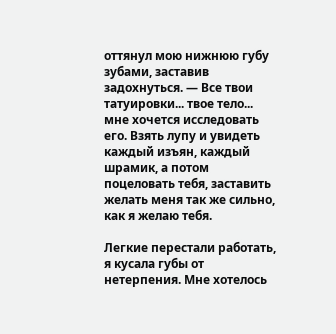оттянул мою нижнюю губу зубами, заставив задохнуться. — Все твои татуировки... твое тело... мне хочется исследовать его. Взять лупу и увидеть каждый изъян, каждый шрамик, а потом поцеловать тебя, заставить желать меня так же сильно, как я желаю тебя.

Легкие перестали работать, я кусала губы от нетерпения. Мне хотелось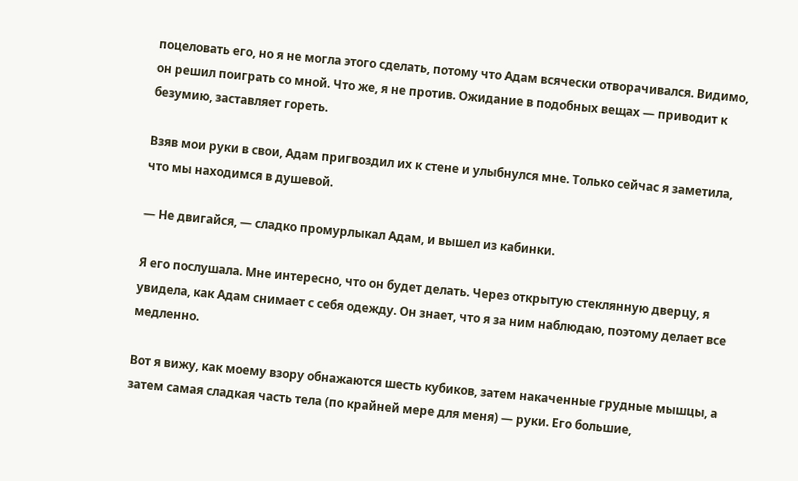поцеловать его, но я не могла этого сделать, потому что Адам всячески отворачивался. Видимо, он решил поиграть со мной. Что же, я не против. Ожидание в подобных вещах — приводит к безумию, заставляет гореть.

Взяв мои руки в свои, Адам пригвоздил их к стене и улыбнулся мне. Только сейчас я заметила, что мы находимся в душевой.

— Не двигайся, — сладко промурлыкал Адам, и вышел из кабинки.

Я его послушала. Мне интересно, что он будет делать. Через открытую стеклянную дверцу, я увидела, как Адам снимает с себя одежду. Он знает, что я за ним наблюдаю, поэтому делает все медленно.

Вот я вижу, как моему взору обнажаются шесть кубиков, затем накаченные грудные мышцы, а затем самая сладкая часть тела (по крайней мере для меня) — руки. Его большие,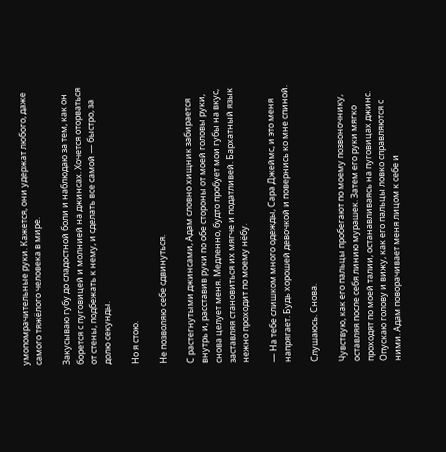умопомрачительные руки. Кажется, они удержат любого, даже самого тяжёлого человека в мире.

Закусываю губу до сладостной боли и наблюдаю за тем, как он борется с пуговицей и молнией на джинсах. Хочется оторваться от стены, подбежать к нему, и сделать все самой — быстро, за долю секунды.

Но я стою.

Не позволяю себе сдвинуться.

С растегнутыми джинсами, Адам словно хищник забирается внутрь и, расставив руки по обе стороны от моей головы руки, снова целует меня. Медленно, будто пробует мои губы на вкус, заставляя становиться их мягче и податливей. Бархатный язык нежно проходит по моему нёбу.

— На тебе слишком много одежды, Сара Джеймс, и это меня напрягает. Будь хорошей девочкой и повернись ко мне спиной.

Слушаюсь. Снова.

Чувствую, как его пальцы пробегают по моему позвоночнику, оставляя после себя линию мурашек. Затем его руки мягко проходят по моей талии, останавливаясь на пуговицах джинс. Опускаю голову и вижу, как его пальцы ловко справляются с ними. Адам поворачивает меня лицом к себе и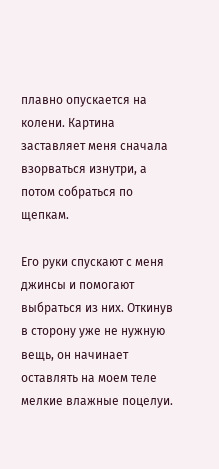плавно опускается на колени. Картина заставляет меня сначала взорваться изнутри, а потом собраться по щепкам.

Его руки спускают с меня джинсы и помогают выбраться из них. Откинув в сторону уже не нужную вещь, он начинает оставлять на моем теле мелкие влажные поцелуи.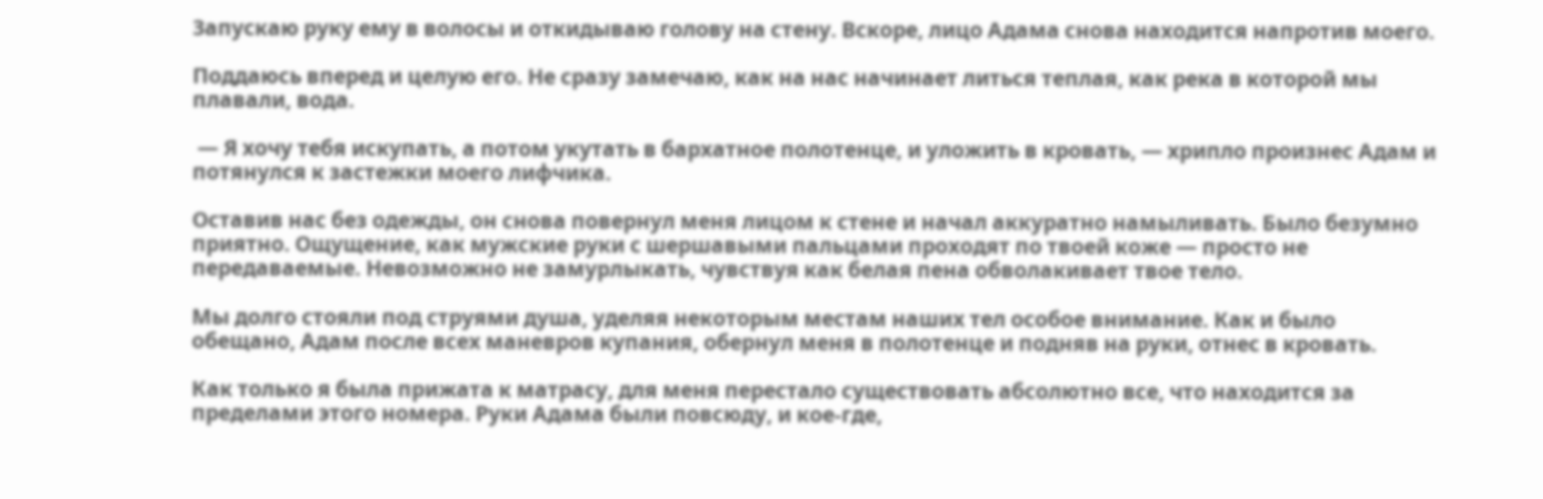Запускаю руку ему в волосы и откидываю голову на стену. Вскоре, лицо Адама снова находится напротив моего.

Поддаюсь вперед и целую его. Не сразу замечаю, как на нас начинает литься теплая, как река в которой мы плавали, вода.

 — Я хочу тебя искупать, а потом укутать в бархатное полотенце, и уложить в кровать, — хрипло произнес Адам и потянулся к застежки моего лифчика.

Оставив нас без одежды, он снова повернул меня лицом к стене и начал аккуратно намыливать. Было безумно приятно. Ощущение, как мужские руки с шершавыми пальцами проходят по твоей коже — просто не передаваемые. Невозможно не замурлыкать, чувствуя как белая пена обволакивает твое тело.

Мы долго стояли под струями душа, уделяя некоторым местам наших тел особое внимание. Как и было обещано, Адам после всех маневров купания, обернул меня в полотенце и подняв на руки, отнес в кровать.

Как только я была прижата к матрасу, для меня перестало существовать абсолютно все, что находится за пределами этого номера. Руки Адама были повсюду, и кое-где,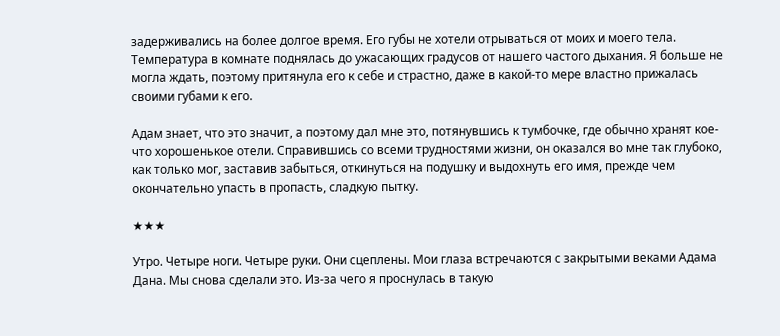задерживались на более долгое время. Его губы не хотели отрываться от моих и моего тела. Температура в комнате поднялась до ужасающих градусов от нашего частого дыхания. Я больше не могла ждать, поэтому притянула его к себе и страстно, даже в какой-то мере властно прижалась своими губами к его.

Адам знает, что это значит, а поэтому дал мне это, потянувшись к тумбочке, где обычно хранят кое-что хорошенькое отели. Справившись со всеми трудностями жизни, он оказался во мне так глубоко, как только мог, заставив забыться, откинуться на подушку и выдохнуть его имя, прежде чем окончательно упасть в пропасть, сладкую пытку.

★★★

Утро. Четыре ноги. Четыре руки. Они сцеплены. Мои глаза встречаются с закрытыми веками Адама Дана. Мы снова сделали это. Из-за чего я проснулась в такую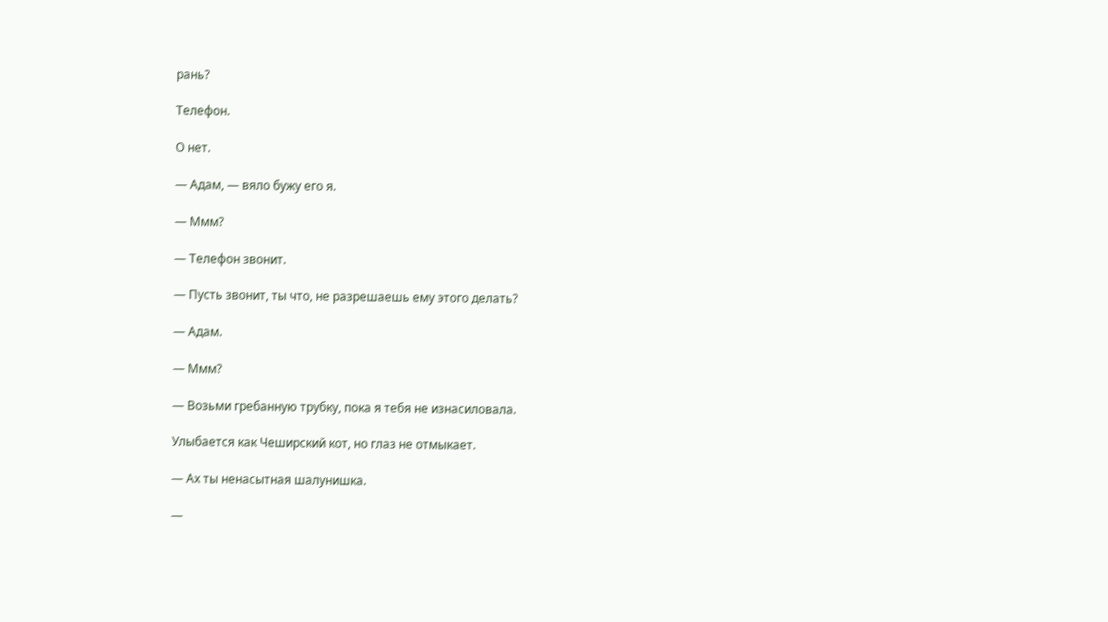рань?

Телефон.

О нет.

— Адам, — вяло бужу его я.

— Ммм?

— Телефон звонит.

— Пусть звонит, ты что, не разрешаешь ему этого делать?

— Адам.

— Ммм?

— Возьми гребанную трубку, пока я тебя не изнасиловала.

Улыбается как Чеширский кот, но глаз не отмыкает.

— Ах ты ненасытная шалунишка.

—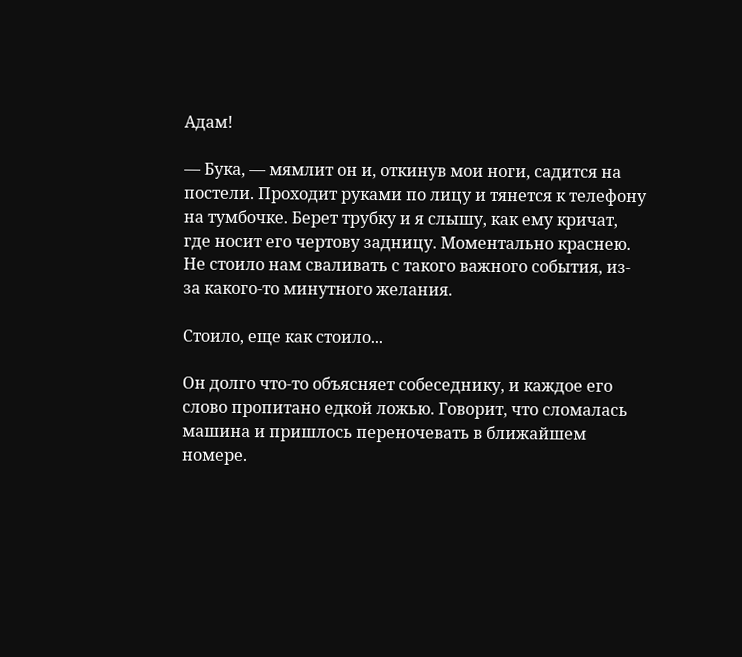Адам!

— Бука, — мямлит он и, откинув мои ноги, садится на постели. Проходит руками по лицу и тянется к телефону на тумбочке. Берет трубку и я слышу, как ему кричат, где носит его чертову задницу. Моментально краснею. Не стоило нам сваливать с такого важного события, из-за какого-то минутного желания.

Стоило, еще как стоило...

Он долго что-то объясняет собеседнику, и каждое его слово пропитано едкой ложью. Говорит, что сломалась машина и пришлось переночевать в ближайшем номере.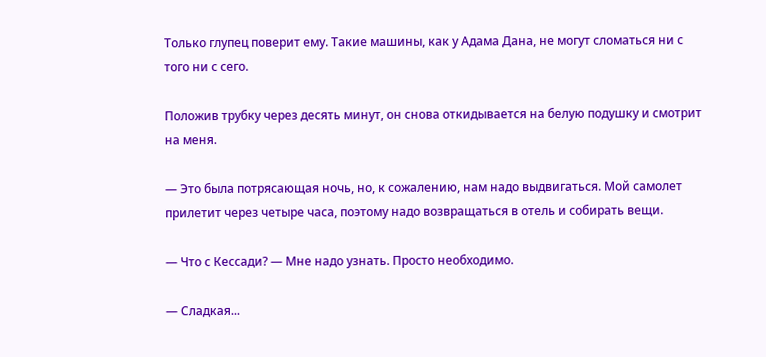Только глупец поверит ему. Такие машины, как у Адама Дана, не могут сломаться ни с того ни с сего.

Положив трубку через десять минут, он снова откидывается на белую подушку и смотрит на меня.

— Это была потрясающая ночь, но, к сожалению, нам надо выдвигаться. Мой самолет прилетит через четыре часа, поэтому надо возвращаться в отель и собирать вещи.

— Что с Кессади? — Мне надо узнать. Просто необходимо.

— Сладкая...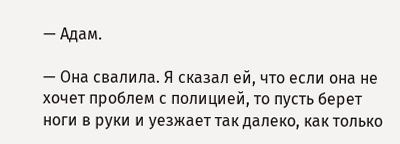— Адам.

— Она свалила. Я сказал ей, что если она не хочет проблем с полицией, то пусть берет ноги в руки и уезжает так далеко, как только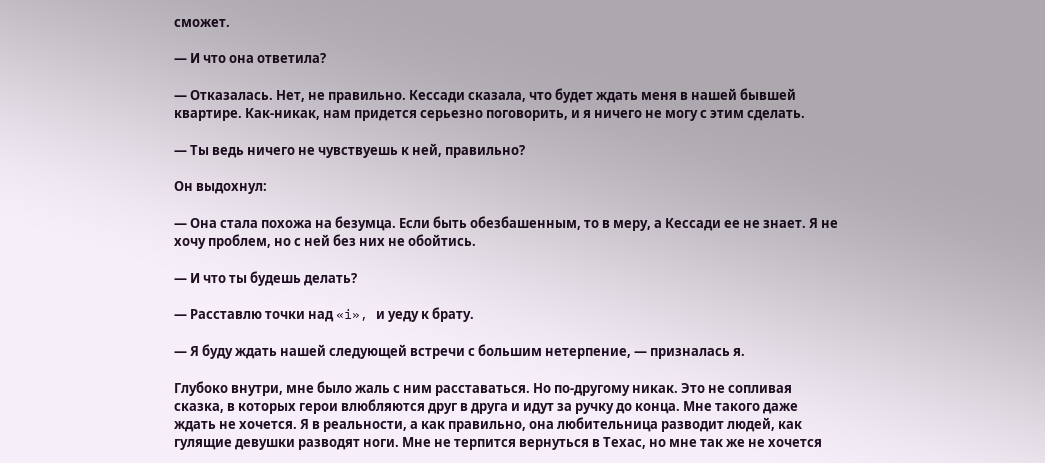сможет.

— И что она ответила?

— Отказалась. Нет, не правильно. Кессади сказала, что будет ждать меня в нашей бывшей квартире. Как-никак, нам придется серьезно поговорить, и я ничего не могу с этим сделать.

— Ты ведь ничего не чувствуешь к ней, правильно?

Он выдохнул:

— Она стала похожа на безумца. Если быть обезбашенным, то в меру, а Кессади ее не знает. Я не хочу проблем, но с ней без них не обойтись.

— И что ты будешь делать?

— Расставлю точки над «i», и уеду к брату.

— Я буду ждать нашей следующей встречи с большим нетерпение, — призналась я.

Глубоко внутри, мне было жаль с ним расставаться. Но по-другому никак. Это не сопливая сказка, в которых герои влюбляются друг в друга и идут за ручку до конца. Мне такого даже ждать не хочется. Я в реальности, а как правильно, она любительница разводит людей, как гулящие девушки разводят ноги. Мне не терпится вернуться в Техас, но мне так же не хочется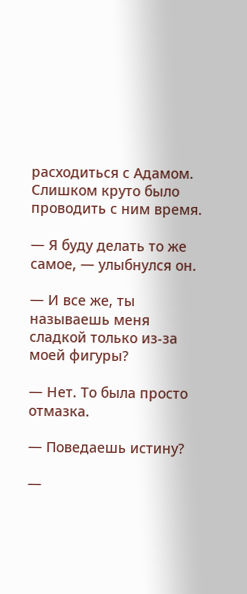расходиться с Адамом. Слишком круто было проводить с ним время.

— Я буду делать то же самое, — улыбнулся он.

— И все же, ты называешь меня сладкой только из-за моей фигуры?

— Нет. То была просто отмазка.

— Поведаешь истину?

—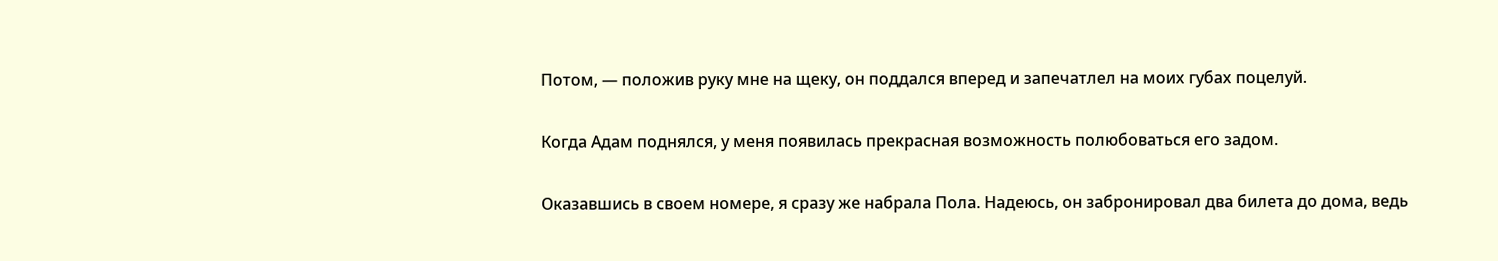Потом, — положив руку мне на щеку, он поддался вперед и запечатлел на моих губах поцелуй.

Когда Адам поднялся, у меня появилась прекрасная возможность полюбоваться его задом.

Оказавшись в своем номере, я сразу же набрала Пола. Надеюсь, он забронировал два билета до дома, ведь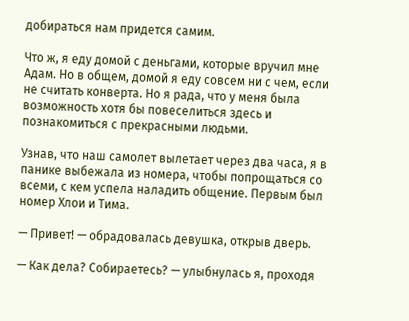добираться нам придется самим.

Что ж, я еду домой с деньгами, которые вручил мне Адам. Но в общем, домой я еду совсем ни с чем, если не считать конверта. Но я рада, что у меня была возможность хотя бы повеселиться здесь и познакомиться с прекрасными людьми.

Узнав, что наш самолет вылетает через два часа, я в панике выбежала из номера, чтобы попрощаться со всеми, с кем успела наладить общение. Первым был номер Хлои и Тима.

— Привет! — обрадовалась девушка, открыв дверь.

— Как дела? Собираетесь? — улыбнулась я, проходя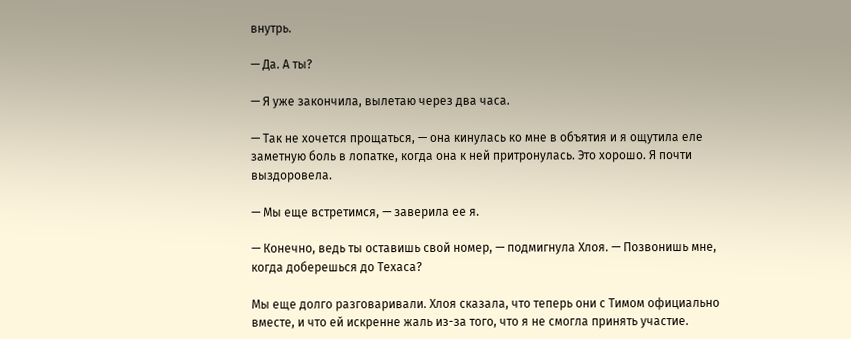внутрь.

— Да. А ты?

— Я уже закончила, вылетаю через два часа.

— Так не хочется прощаться, — она кинулась ко мне в объятия и я ощутила еле заметную боль в лопатке, когда она к ней притронулась. Это хорошо. Я почти выздоровела.

— Мы еще встретимся, — заверила ее я.

— Конечно, ведь ты оставишь свой номер, — подмигнула Хлоя. — Позвонишь мне, когда доберешься до Техаса?

Мы еще долго разговаривали. Хлоя сказала, что теперь они с Тимом официально вместе, и что ей искренне жаль из-за того, что я не смогла принять участие.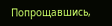Попрощавшись,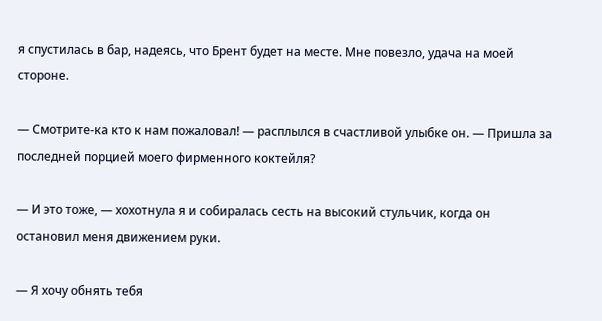я спустилась в бар, надеясь, что Брент будет на месте. Мне повезло, удача на моей стороне.

— Смотрите-ка кто к нам пожаловал! — расплылся в счастливой улыбке он. — Пришла за последней порцией моего фирменного коктейля?

— И это тоже, — хохотнула я и собиралась сесть на высокий стульчик, когда он остановил меня движением руки.

— Я хочу обнять тебя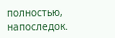полностью, напоследок.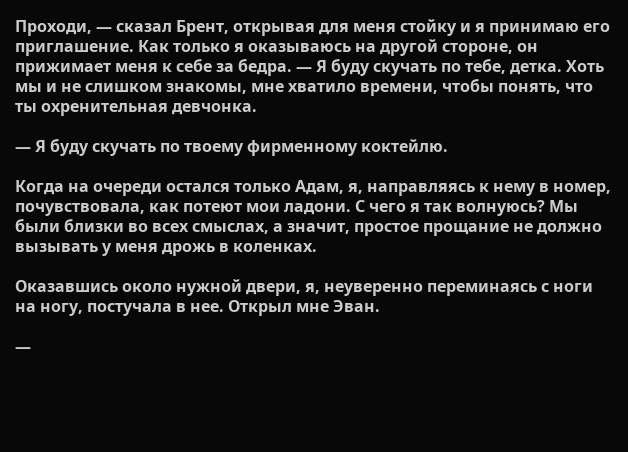Проходи, — сказал Брент, открывая для меня стойку и я принимаю его приглашение. Как только я оказываюсь на другой стороне, он прижимает меня к себе за бедра. — Я буду скучать по тебе, детка. Хоть мы и не слишком знакомы, мне хватило времени, чтобы понять, что ты охренительная девчонка.

— Я буду скучать по твоему фирменному коктейлю.

Когда на очереди остался только Адам, я, направляясь к нему в номер, почувствовала, как потеют мои ладони. С чего я так волнуюсь? Мы были близки во всех смыслах, а значит, простое прощание не должно вызывать у меня дрожь в коленках.

Оказавшись около нужной двери, я, неуверенно переминаясь с ноги на ногу, постучала в нее. Открыл мне Эван.

—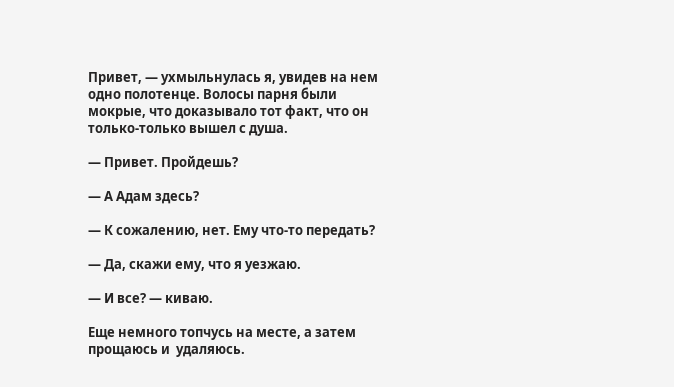Привет, — ухмыльнулась я, увидев на нем одно полотенце. Волосы парня были мокрые, что доказывало тот факт, что он только-только вышел с душа.

— Привет. Пройдешь?

— А Адам здесь?

— К сожалению, нет. Ему что-то передать?

— Да, скажи ему, что я уезжаю.

— И все? — киваю.

Еще немного топчусь на месте, а затем прощаюсь и  удаляюсь.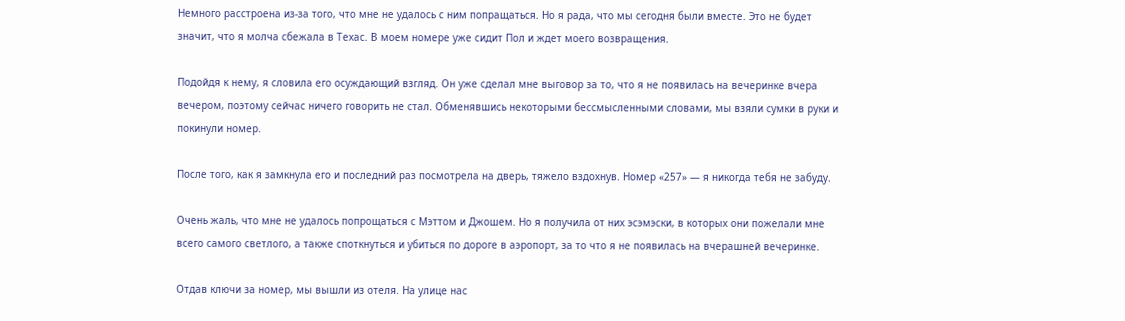Немного расстроена из-за того, что мне не удалось с ним попращаться. Но я рада, что мы сегодня были вместе. Это не будет значит, что я молча сбежала в Техас. В моем номере уже сидит Пол и ждет моего возвращения.

Подойдя к нему, я словила его осуждающий взгляд. Он уже сделал мне выговор за то, что я не появилась на вечеринке вчера вечером, поэтому сейчас ничего говорить не стал. Обменявшись некоторыми бессмысленными словами, мы взяли сумки в руки и покинули номер.

После того, как я замкнула его и последний раз посмотрела на дверь, тяжело вздохнув. Номер «257» — я никогда тебя не забуду.

Очень жаль, что мне не удалось попрощаться с Мэттом и Джошем. Но я получила от них эсэмэски, в которых они пожелали мне всего самого светлого, а также споткнуться и убиться по дороге в аэропорт, за то что я не появилась на вчерашней вечеринке.

Отдав ключи за номер, мы вышли из отеля. На улице нас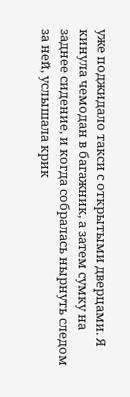уже поджидало такси с открытыми дверцами. Я кинула чемодан в багажник, а затем сумку на заднее сидение, и когда собралась нырнуть следом за ней, услышала крик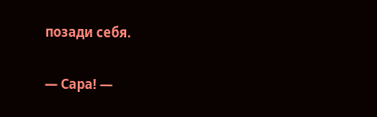позади себя.

— Сара! —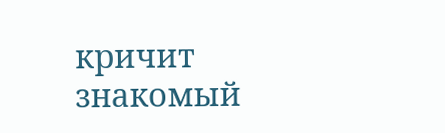кричит знакомый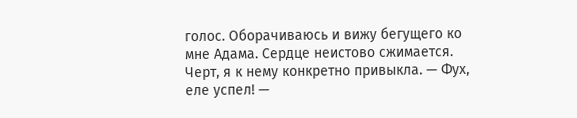голос. Оборачиваюсь и вижу бегущего ко мне Адама. Сердце неистово сжимается. Черт, я к нему конкретно привыкла. — Фух, еле успел! —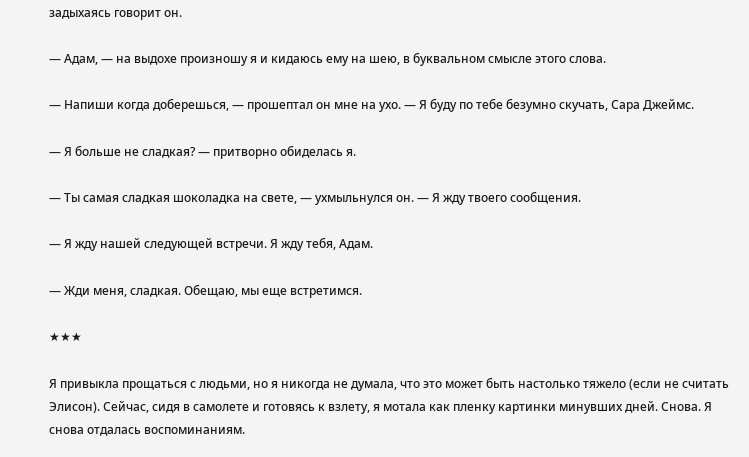задыхаясь говорит он.

— Адам, — на выдохе произношу я и кидаюсь ему на шею, в буквальном смысле этого слова.

— Напиши когда доберешься, — прошептал он мне на ухо. — Я буду по тебе безумно скучать, Сара Джеймс.

— Я больше не сладкая? — притворно обиделась я.

— Ты самая сладкая шоколадка на свете, — ухмыльнулся он. — Я жду твоего сообщения.

— Я жду нашей следующей встречи. Я жду тебя, Адам.

— Жди меня, сладкая. Обещаю, мы еще встретимся.

★★★

Я привыкла прощаться с людьми, но я никогда не думала, что это может быть настолько тяжело (если не считать Элисон). Сейчас, сидя в самолете и готовясь к взлету, я мотала как пленку картинки минувших дней. Снова. Я снова отдалась воспоминаниям.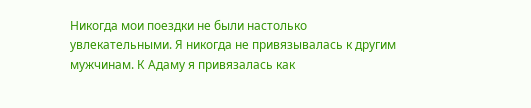Никогда мои поездки не были настолько увлекательными. Я никогда не привязывалась к другим мужчинам. К Адаму я привязалась как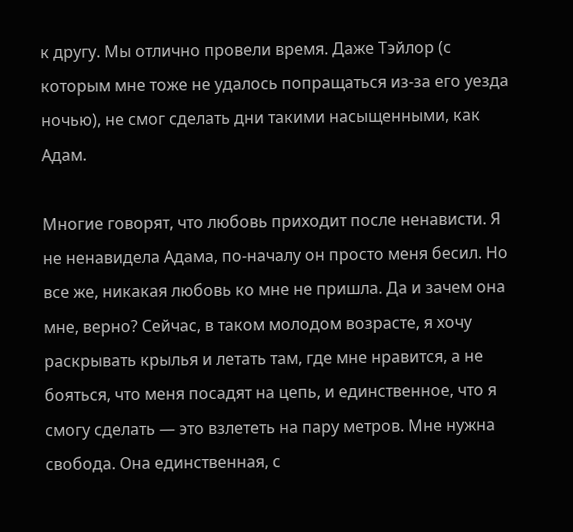к другу. Мы отлично провели время. Даже Тэйлор (с которым мне тоже не удалось попращаться из-за его уезда ночью), не смог сделать дни такими насыщенными, как Адам.

Многие говорят, что любовь приходит после ненависти. Я не ненавидела Адама, по-началу он просто меня бесил. Но все же, никакая любовь ко мне не пришла. Да и зачем она мне, верно? Сейчас, в таком молодом возрасте, я хочу раскрывать крылья и летать там, где мне нравится, а не бояться, что меня посадят на цепь, и единственное, что я смогу сделать — это взлететь на пару метров. Мне нужна свобода. Она единственная, с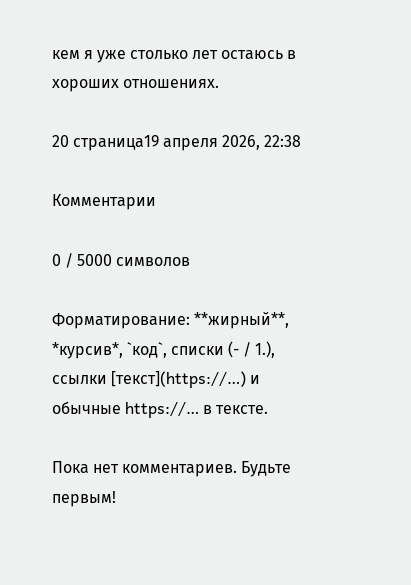кем я уже столько лет остаюсь в хороших отношениях.

20 страница19 апреля 2026, 22:38

Комментарии

0 / 5000 символов

Форматирование: **жирный**, *курсив*, `код`, списки (- / 1.), ссылки [текст](https://…) и обычные https://… в тексте.

Пока нет комментариев. Будьте первым!